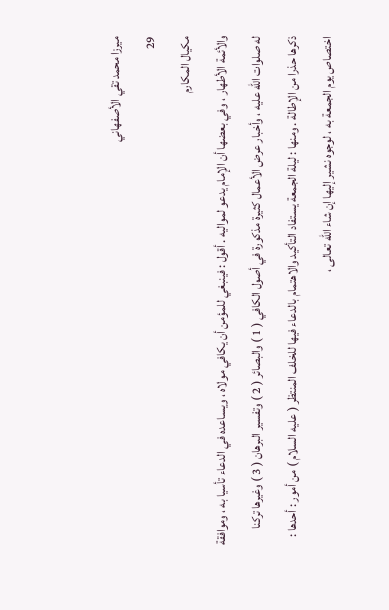ميرزا محمد تقي الأصفهاني
29
مكيال المكارم
والأئمة الأطهار ، وفي بعضها أن الإمام يدعو لمواليه . أقول : فينبغي للمؤمن أن يكافي مولاه ، ويساعده في الدعاء تأسيا به ، وموافقة له صلوات الله عليه ، وأخبار عرض الأعمال كثيرة مذكورة في أصول الكافي ( 1 ) والبصائر ( 2 ) وتفسير البرهان ( 3 ) وغيرها تركنا ذكرها حذرا من الإطالة . ومنها : ليلة الجمعة يستفاد التأكيد والاهتمام بالدعاء فيها للخلف المنتظر ( عليه السلام ) من أمور : أحدها : اختصاص يوم الجمعة به ، لوجوه نشير إليها إن شاء الله تعالى ،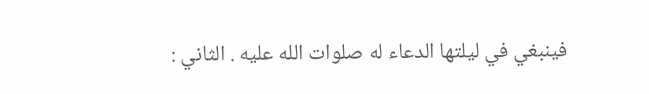فينبغي في ليلتها الدعاء له صلوات الله عليه . الثاني :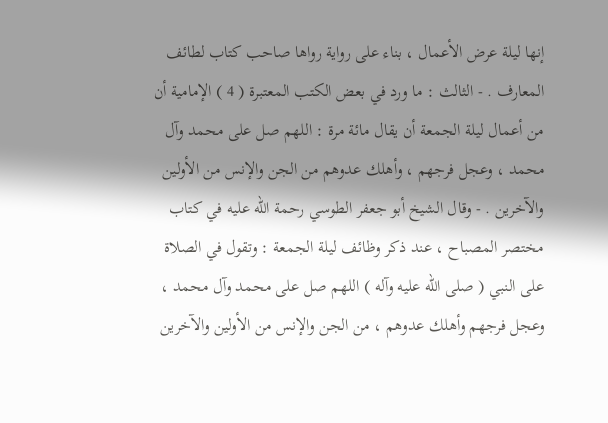إنها ليلة عرض الأعمال ، بناء على رواية رواها صاحب كتاب لطائف المعارف . - الثالث : ما ورد في بعض الكتب المعتبرة ( 4 ) الإمامية أن من أعمال ليلة الجمعة أن يقال مائة مرة : اللهم صل على محمد وآل محمد ، وعجل فرجهم ، وأهلك عدوهم من الجن والإنس من الأولين والآخرين . - وقال الشيخ أبو جعفر الطوسي رحمة الله عليه في كتاب مختصر المصباح ، عند ذكر وظائف ليلة الجمعة : وتقول في الصلاة على النبي ( صلى الله عليه وآله ) اللهم صل على محمد وآل محمد ، وعجل فرجهم وأهلك عدوهم ، من الجن والإنس من الأولين والآخرين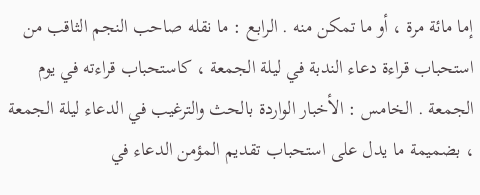إما مائة مرة ، أو ما تمكن منه . الرابع : ما نقله صاحب النجم الثاقب من استحباب قراءة دعاء الندبة في ليلة الجمعة ، كاستحباب قراءته في يوم الجمعة . الخامس : الأخبار الواردة بالحث والترغيب في الدعاء ليلة الجمعة ، بضميمة ما يدل على استحباب تقديم المؤمن الدعاء في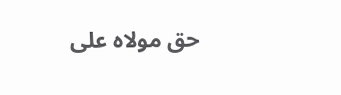حق مولاه على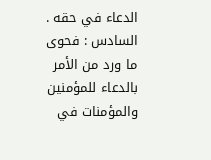الدعاء في حقه . السادس : فحوى ما ورد من الأمر بالدعاء للمؤمنين والمؤمنات في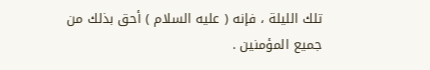تلك الليلة ، فإنه ( عليه السلام ) أحق بذلك من جميع المؤمنين .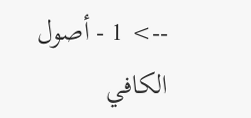--> 1 - أصول الكافي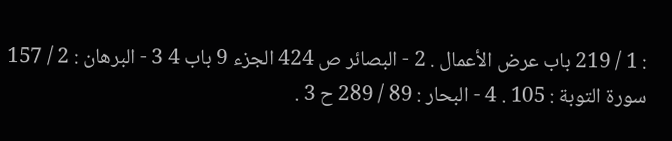: 1 / 219 باب عرض الأعمال . 2 - البصائر ص 424 الجزء 9 باب 4 3 - البرهان : 2 / 157 سورة التوبة : 105 . 4 - البحار : 89 / 289 ح 3 .